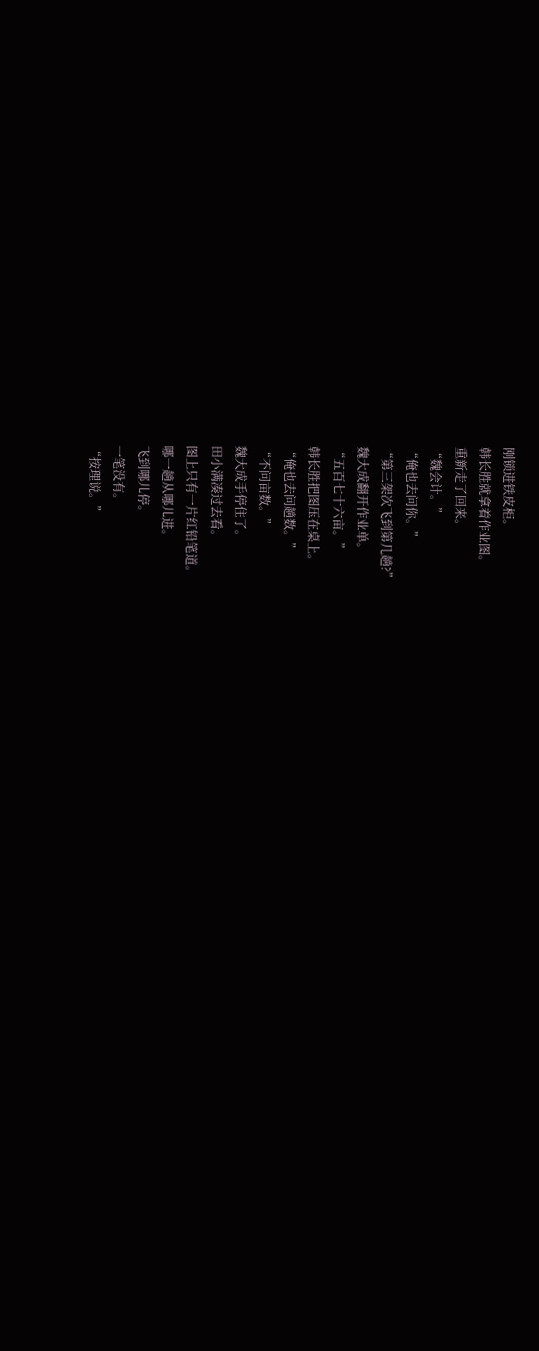刚锁进铁皮柜。
韩长胜就拿着作业图。
重新走了回来。
“魏会计。”
“俺也去问你。”
“第三架次飞到第几趟?”
魏大成翻开作业单。
“五百七十六亩。”
韩长胜把图压在桌上。
“俺也去问趟数。”
“不问亩数。”
魏大成手停住了。
田小满凑过去看。
图上只有一片红铅笔道。
哪一趟从哪儿进。
飞到哪儿停。
一笔没有。
“按理说。”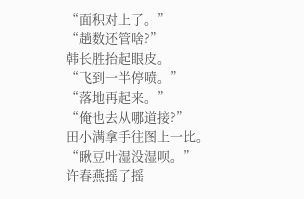“面积对上了。”
“趟数还管啥?”
韩长胜抬起眼皮。
“飞到一半停喷。”
“落地再起来。”
“俺也去从哪道接?”
田小满拿手往图上一比。
“瞅豆叶湿没湿呗。”
许春燕摇了摇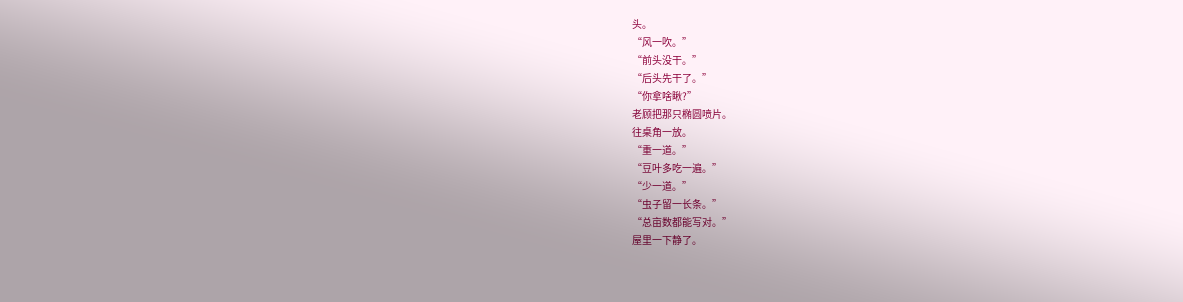头。
“风一吹。”
“前头没干。”
“后头先干了。”
“你拿啥瞅?”
老顾把那只椭圆喷片。
往桌角一放。
“重一道。”
“豆叶多吃一遍。”
“少一道。”
“虫子留一长条。”
“总亩数都能写对。”
屋里一下静了。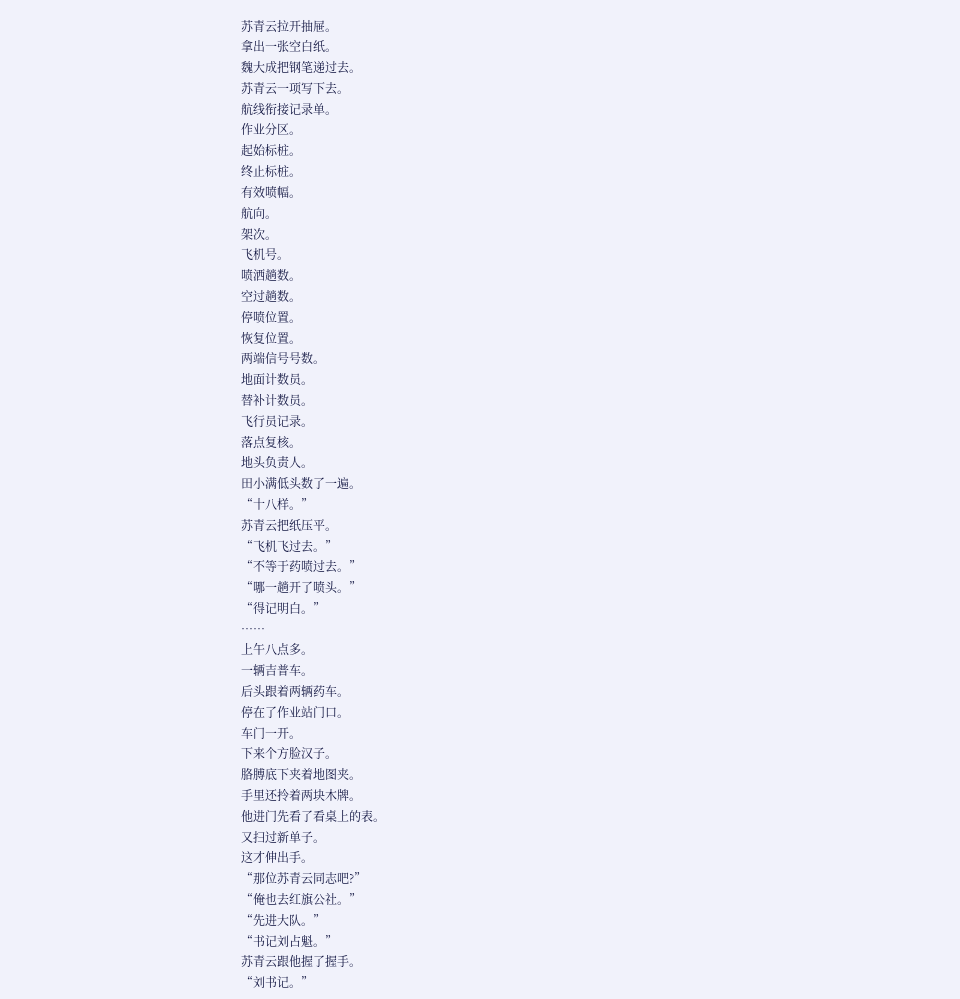苏青云拉开抽屉。
拿出一张空白纸。
魏大成把钢笔递过去。
苏青云一项写下去。
航线衔接记录单。
作业分区。
起始标桩。
终止标桩。
有效喷幅。
航向。
架次。
飞机号。
喷洒趟数。
空过趟数。
停喷位置。
恢复位置。
两端信号号数。
地面计数员。
替补计数员。
飞行员记录。
落点复核。
地头负责人。
田小满低头数了一遍。
“十八样。”
苏青云把纸压平。
“飞机飞过去。”
“不等于药喷过去。”
“哪一趟开了喷头。”
“得记明白。”
……
上午八点多。
一辆吉普车。
后头跟着两辆药车。
停在了作业站门口。
车门一开。
下来个方脸汉子。
胳膊底下夹着地图夹。
手里还拎着两块木牌。
他进门先看了看桌上的表。
又扫过新单子。
这才伸出手。
“那位苏青云同志吧?”
“俺也去红旗公社。”
“先进大队。”
“书记刘占魁。”
苏青云跟他握了握手。
“刘书记。”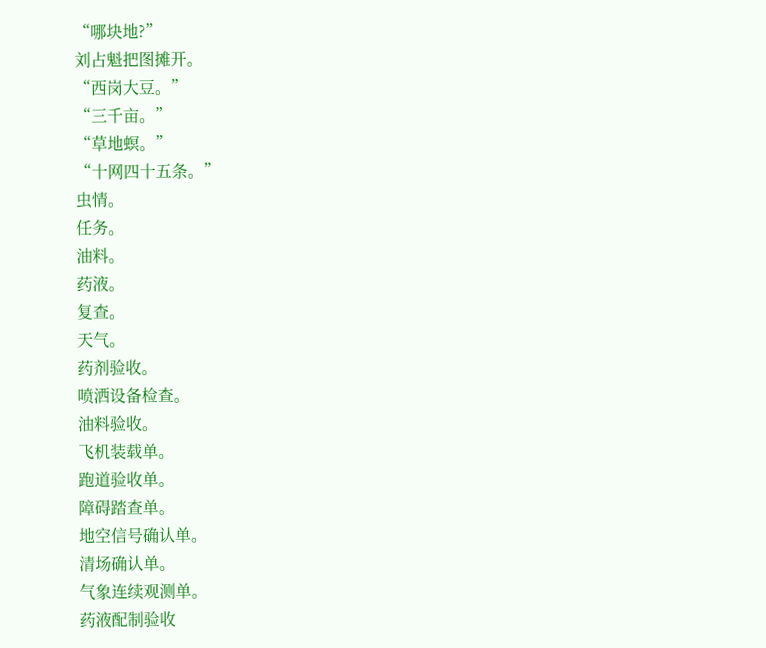“哪块地?”
刘占魁把图摊开。
“西岗大豆。”
“三千亩。”
“草地螟。”
“十网四十五条。”
虫情。
任务。
油料。
药液。
复查。
天气。
药剂验收。
喷洒设备检查。
油料验收。
飞机装载单。
跑道验收单。
障碍踏查单。
地空信号确认单。
清场确认单。
气象连续观测单。
药液配制验收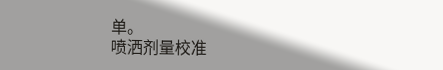单。
喷洒剂量校准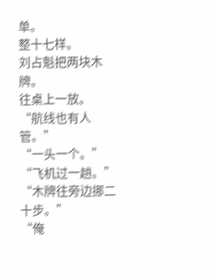单。
整十七样。
刘占魁把两块木牌。
往桌上一放。
“航线也有人管。”
“一头一个。”
“飞机过一趟。”
“木牌往旁边挪二十步。”
“俺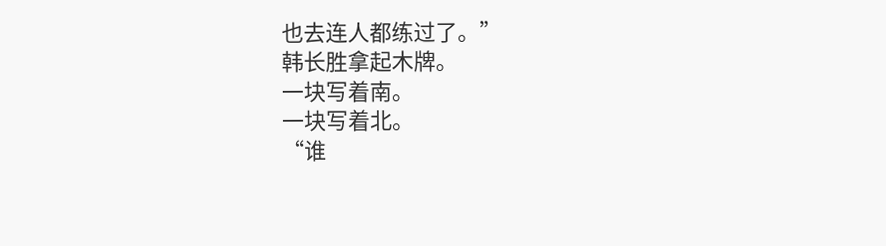也去连人都练过了。”
韩长胜拿起木牌。
一块写着南。
一块写着北。
“谁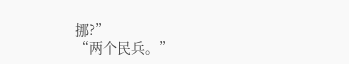挪?”
“两个民兵。”